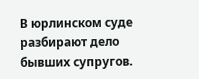В юрлинском суде разбирают дело бывших супругов.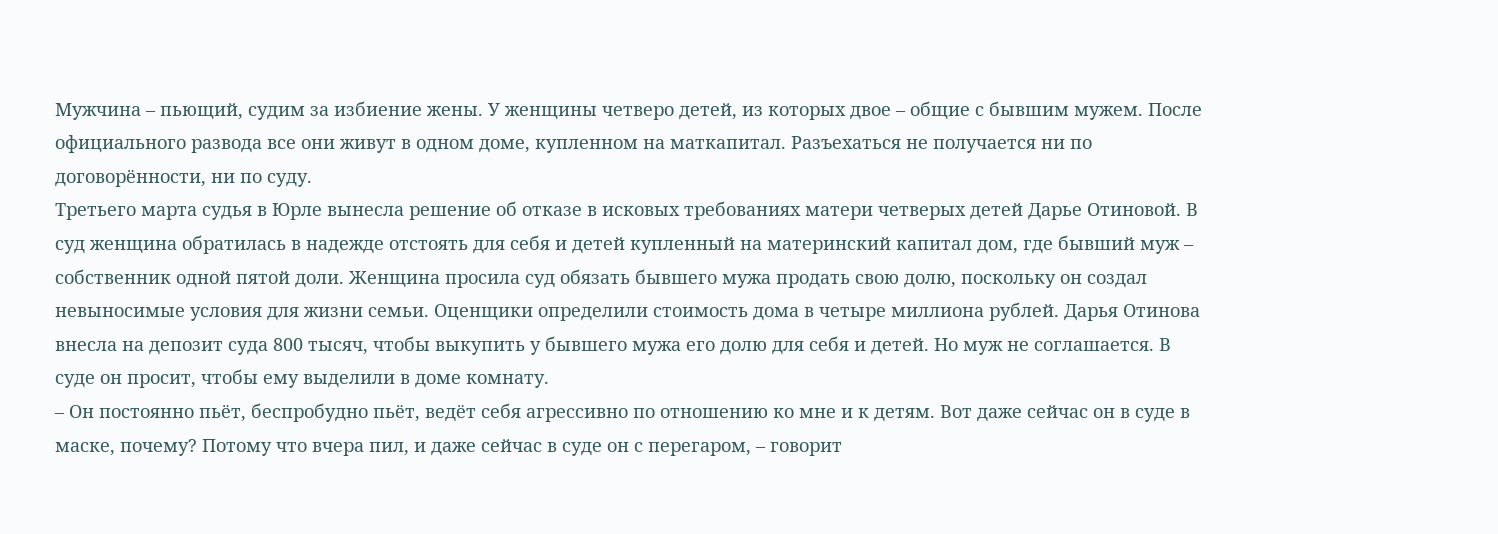Мужчина – пьющий, судим за избиение жены. У женщины четверо детей, из которых двое – общие с бывшим мужем. После официального развода все они живут в одном доме, купленном на маткапитал. Разъехаться не получается ни по договорённости, ни по суду.
Третьего марта судья в Юрле вынесла решение об отказе в исковых требованиях матери четверых детей Дарье Отиновой. В суд женщина обратилась в надежде отстоять для себя и детей купленный на материнский капитал дом, где бывший муж – собственник одной пятой доли. Женщина просила суд обязать бывшего мужа продать свою долю, поскольку он создал невыносимые условия для жизни семьи. Оценщики определили стоимость дома в четыре миллиона рублей. Дарья Отинова внесла на депозит суда 800 тысяч, чтобы выкупить у бывшего мужа его долю для себя и детей. Но муж не соглашается. В суде он просит, чтобы ему выделили в доме комнату.
– Он постоянно пьёт, беспробудно пьёт, ведёт себя агрессивно по отношению ко мне и к детям. Вот даже сейчас он в суде в маске, почему? Потому что вчера пил, и даже сейчас в суде он с перегаром, – говорит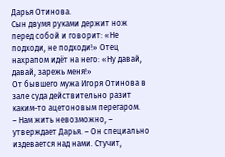Дарья Отинова.
Сын двумя руками держит нож перед собой и говорит: «Не подходи, не подходи!» Отец нахрапом идёт на него: «Ну давай, давай, зарежь меня!»
От бывшего мужа Игоря Отинова в зале суда действительно разит каким-то ацетоновым перегаром.
– Нам жить невозможно, – утверждает Дарья. – Он специально издевается над нами. Стучит,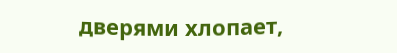дверями хлопает,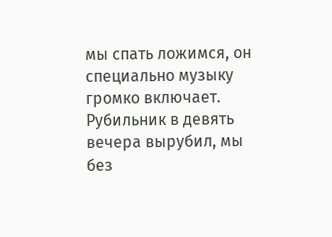мы спать ложимся, он специально музыку громко включает. Рубильник в девять вечера вырубил, мы без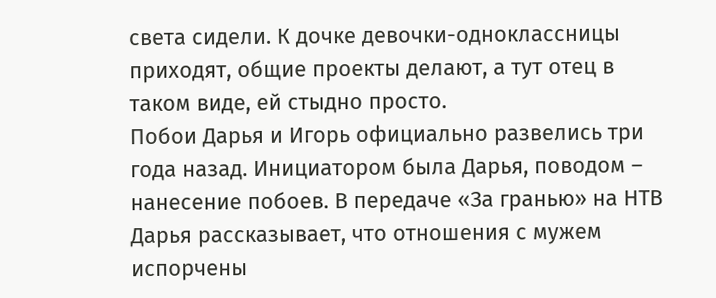света сидели. К дочке девочки-одноклассницы приходят, общие проекты делают, а тут отец в таком виде, ей стыдно просто.
Побои Дарья и Игорь официально развелись три года назад. Инициатором была Дарья, поводом – нанесение побоев. В передаче «За гранью» на НТВ Дарья рассказывает, что отношения с мужем испорчены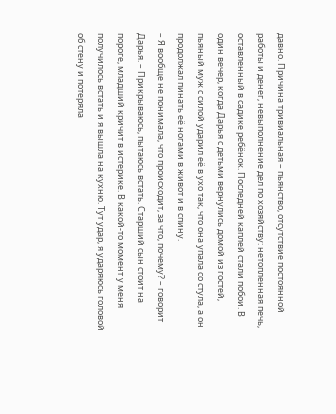давно. Причина тривиальная – пьянство, отсутствие постоянной работы и денег, невыполнение дел по хозяйству: нетопленная печь, оставленный в садике ребёнок. Последней каплей стали побои. В один вечер, когда Дарья с детьми вернулись домой из гостей, пьяный муж с силой ударил её в ухо так, что она упала со стула, а он продолжал пинать её ногами в живот и в спину.
– Я вообще не понимала, что происходит, за что, почему? – говорит Дарья. – Прикрываюсь, пытаюсь встать. Старший сын стоит на пороге, младший кричит в истерике. В какой-то момент у меня получилось встать и я вышла на кухню. Тут удар, я ударяюсь головой об стену и потеряла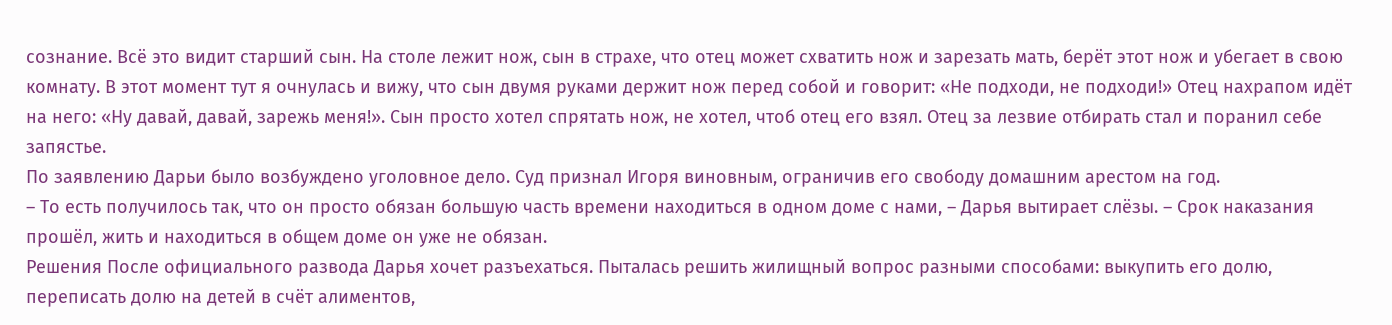сознание. Всё это видит старший сын. На столе лежит нож, сын в страхе, что отец может схватить нож и зарезать мать, берёт этот нож и убегает в свою комнату. В этот момент тут я очнулась и вижу, что сын двумя руками держит нож перед собой и говорит: «Не подходи, не подходи!» Отец нахрапом идёт на него: «Ну давай, давай, зарежь меня!». Сын просто хотел спрятать нож, не хотел, чтоб отец его взял. Отец за лезвие отбирать стал и поранил себе запястье.
По заявлению Дарьи было возбуждено уголовное дело. Суд признал Игоря виновным, ограничив его свободу домашним арестом на год.
– То есть получилось так, что он просто обязан большую часть времени находиться в одном доме с нами, – Дарья вытирает слёзы. – Срок наказания прошёл, жить и находиться в общем доме он уже не обязан.
Решения После официального развода Дарья хочет разъехаться. Пыталась решить жилищный вопрос разными способами: выкупить его долю, переписать долю на детей в счёт алиментов,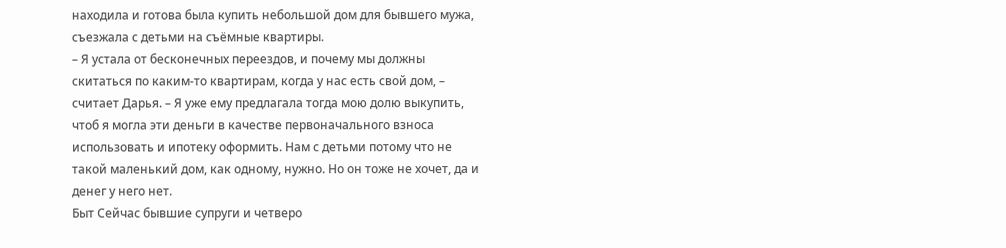находила и готова была купить небольшой дом для бывшего мужа, съезжала с детьми на съёмные квартиры.
– Я устала от бесконечных переездов, и почему мы должны скитаться по каким-то квартирам, когда у нас есть свой дом, – считает Дарья. – Я уже ему предлагала тогда мою долю выкупить, чтоб я могла эти деньги в качестве первоначального взноса использовать и ипотеку оформить. Нам с детьми потому что не такой маленький дом, как одному, нужно. Но он тоже не хочет, да и денег у него нет.
Быт Сейчас бывшие супруги и четверо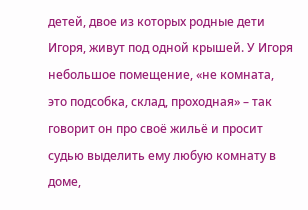детей, двое из которых родные дети Игоря, живут под одной крышей. У Игоря небольшое помещение, «не комната, это подсобка, склад, проходная» – так говорит он про своё жильё и просит судью выделить ему любую комнату в доме,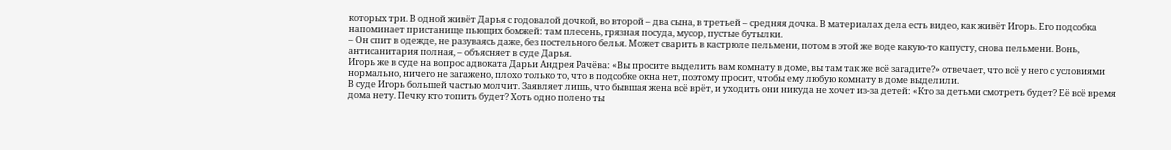которых три. В одной живёт Дарья с годовалой дочкой, во второй – два сына, в третьей – средняя дочка. В материалах дела есть видео, как живёт Игорь. Его подсобка напоминает пристанище пьющих бомжей: там плесень, грязная посуда, мусор, пустые бутылки.
– Он спит в одежде, не разуваясь даже, без постельного белья. Может сварить в кастрюле пельмени, потом в этой же воде какую-то капусту, снова пельмени. Вонь, антисанитария полная, – объясняет в суде Дарья.
Игорь же в суде на вопрос адвоката Дарьи Андрея Рачёва: «Вы просите выделить вам комнату в доме, вы там так же всё загадите?» отвечает, что всё у него с условиями нормально, ничего не загажено, плохо только то, что в подсобке окна нет, поэтому просит, чтобы ему любую комнату в доме выделили.
В суде Игорь большей частью молчит. Заявляет лишь, что бывшая жена всё врёт, и уходить они никуда не хочет из-за детей: «Кто за детьми смотреть будет? Её всё время дома нету. Печку кто топить будет? Хоть одно полено ты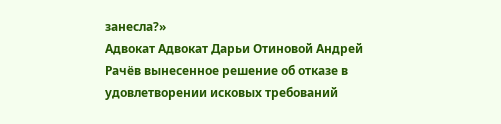занесла?»
Адвокат Адвокат Дарьи Отиновой Андрей Рачёв вынесенное решение об отказе в удовлетворении исковых требований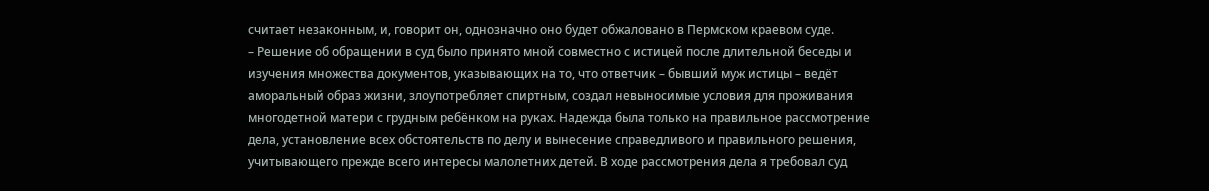считает незаконным, и, говорит он, однозначно оно будет обжаловано в Пермском краевом суде.
– Решение об обращении в суд было принято мной совместно с истицей после длительной беседы и изучения множества документов, указывающих на то, что ответчик – бывший муж истицы – ведёт аморальный образ жизни, злоупотребляет спиртным, создал невыносимые условия для проживания многодетной матери с грудным ребёнком на руках. Надежда была только на правильное рассмотрение дела, установление всех обстоятельств по делу и вынесение справедливого и правильного решения, учитывающего прежде всего интересы малолетних детей. В ходе рассмотрения дела я требовал суд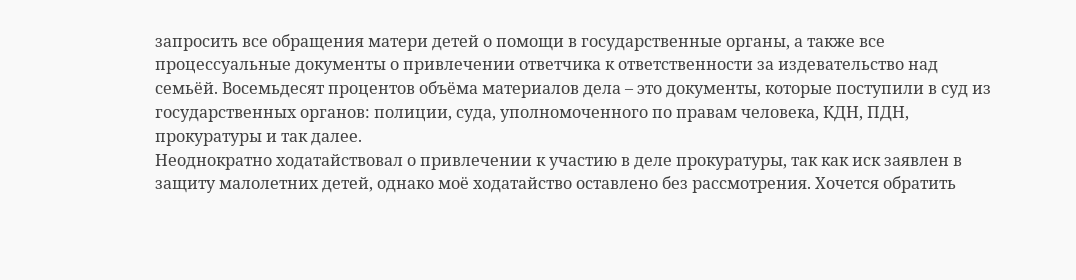запросить все обращения матери детей о помощи в государственные органы, а также все процессуальные документы о привлечении ответчика к ответственности за издевательство над семьёй. Восемьдесят процентов объёма материалов дела – это документы, которые поступили в суд из государственных органов: полиции, суда, уполномоченного по правам человека, КДН, ПДН, прокуратуры и так далее.
Неоднократно ходатайствовал о привлечении к участию в деле прокуратуры, так как иск заявлен в защиту малолетних детей, однако моё ходатайство оставлено без рассмотрения. Хочется обратить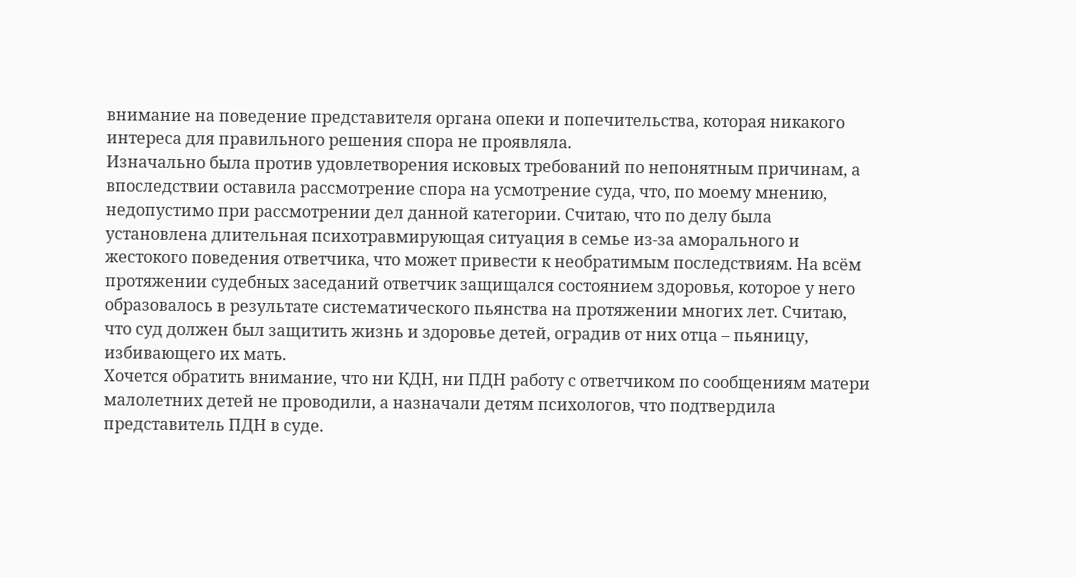внимание на поведение представителя органа опеки и попечительства, которая никакого интереса для правильного решения спора не проявляла.
Изначально была против удовлетворения исковых требований по непонятным причинам, а впоследствии оставила рассмотрение спора на усмотрение суда, что, по моему мнению, недопустимо при рассмотрении дел данной категории. Считаю, что по делу была установлена длительная психотравмирующая ситуация в семье из-за аморального и жестокого поведения ответчика, что может привести к необратимым последствиям. На всём протяжении судебных заседаний ответчик защищался состоянием здоровья, которое у него образовалось в результате систематического пьянства на протяжении многих лет. Считаю, что суд должен был защитить жизнь и здоровье детей, оградив от них отца – пьяницу, избивающего их мать.
Хочется обратить внимание, что ни КДН, ни ПДН работу с ответчиком по сообщениям матери малолетних детей не проводили, а назначали детям психологов, что подтвердила представитель ПДН в суде.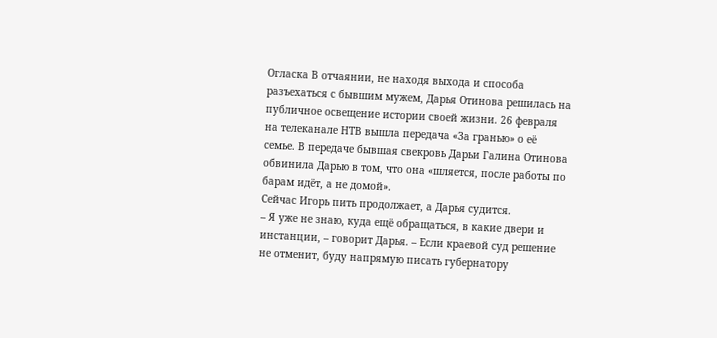Огласка В отчаянии, не находя выхода и способа разъехаться с бывшим мужем, Дарья Отинова решилась на публичное освещение истории своей жизни. 26 февраля на телеканале НТВ вышла передача «За гранью» о её семье. В передаче бывшая свекровь Дарьи Галина Отинова обвинила Дарью в том, что она «шляется, после работы по барам идёт, а не домой».
Сейчас Игорь пить продолжает, а Дарья судится.
– Я уже не знаю, куда ещё обращаться, в какие двери и инстанции, – говорит Дарья. – Если краевой суд решение не отменит, буду напрямую писать губернатору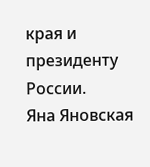края и президенту России.
Яна Яновская